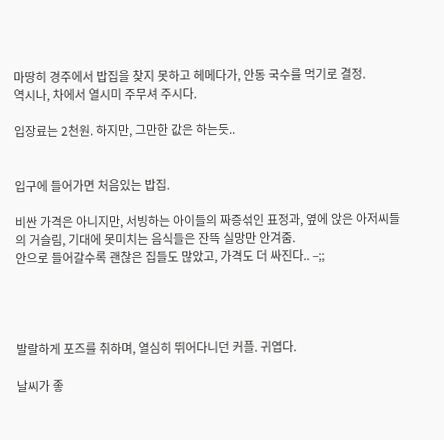마땅히 경주에서 밥집을 찾지 못하고 헤메다가, 안동 국수를 먹기로 결정.
역시나, 차에서 열시미 주무셔 주시다.

입장료는 2천원. 하지만, 그만한 값은 하는듯..


입구에 들어가면 처음있는 밥집.

비싼 가격은 아니지만, 서빙하는 아이들의 짜증섞인 표정과, 옆에 앉은 아저씨들의 거슬림, 기대에 못미치는 음식들은 잔뜩 실망만 안겨줌.
안으로 들어갈수록 괜찮은 집들도 많았고, 가격도 더 싸진다.. –;;




발랄하게 포즈를 취하며, 열심히 뛰어다니던 커플. 귀엽다.

날씨가 좋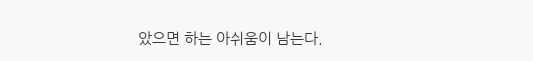았으면 하는 아쉬움이 남는다.